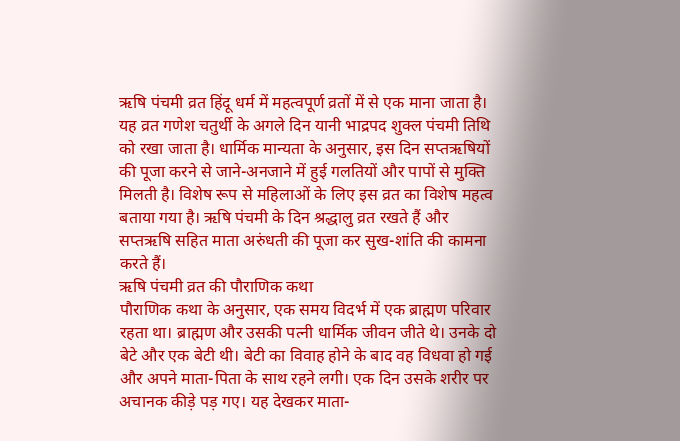ऋषि पंचमी व्रत हिंदू धर्म में महत्वपूर्ण व्रतों में से एक माना जाता है। यह व्रत गणेश चतुर्थी के अगले दिन यानी भाद्रपद शुक्ल पंचमी तिथि को रखा जाता है। धार्मिक मान्यता के अनुसार, इस दिन सप्तऋषियों की पूजा करने से जाने-अनजाने में हुई गलतियों और पापों से मुक्ति मिलती है। विशेष रूप से महिलाओं के लिए इस व्रत का विशेष महत्व बताया गया है। ऋषि पंचमी के दिन श्रद्धालु व्रत रखते हैं और सप्तऋषि सहित माता अरुंधती की पूजा कर सुख-शांति की कामना करते हैं।
ऋषि पंचमी व्रत की पौराणिक कथा
पौराणिक कथा के अनुसार, एक समय विदर्भ में एक ब्राह्मण परिवार रहता था। ब्राह्मण और उसकी पत्नी धार्मिक जीवन जीते थे। उनके दो बेटे और एक बेटी थी। बेटी का विवाह होने के बाद वह विधवा हो गई और अपने माता-पिता के साथ रहने लगी। एक दिन उसके शरीर पर अचानक कीड़े पड़ गए। यह देखकर माता-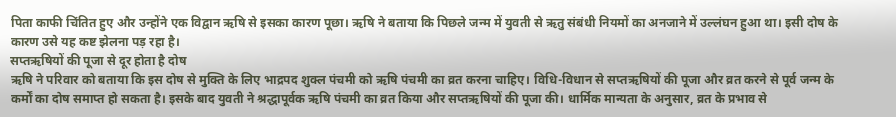पिता काफी चिंतित हुए और उन्होंने एक विद्वान ऋषि से इसका कारण पूछा। ऋषि ने बताया कि पिछले जन्म में युवती से ऋतु संबंधी नियमों का अनजाने में उल्लंघन हुआ था। इसी दोष के कारण उसे यह कष्ट झेलना पड़ रहा है।
सप्तऋषियों की पूजा से दूर होता है दोष
ऋषि ने परिवार को बताया कि इस दोष से मुक्ति के लिए भाद्रपद शुक्ल पंचमी को ऋषि पंचमी का व्रत करना चाहिए। विधि-विधान से सप्तऋषियों की पूजा और व्रत करने से पूर्व जन्म के कर्मों का दोष समाप्त हो सकता है। इसके बाद युवती ने श्रद्धापूर्वक ऋषि पंचमी का व्रत किया और सप्तऋषियों की पूजा की। धार्मिक मान्यता के अनुसार, व्रत के प्रभाव से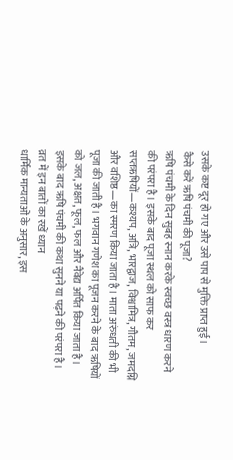उसके कष्ट दूर हो गए और उसे पाप से मुक्ति प्राप्त हुई।
कैसे करें ऋषि पंचमी की पूजा?
ऋषि पंचमी के दिन सुबह स्नान करके स्वच्छ वस्त्र धारण करने की परंपरा है। इसके बाद पूजा स्थल को साफ कर सप्तऋषियों—कश्यप, अत्रि, भारद्वाज, विश्वामित्र, गौतम, जमदग्नि और वशिष्ठ—का स्मरण किया जाता है। माता अरुंधती की भी पूजा की जाती है। भगवान गणेश का पूजन करने के बाद ऋषियों को जल, अक्षत, फूल, फल और नैवेद्य अर्पित किया जाता है। इसके बाद ऋषि पंचमी की कथा सुनने या पढ़ने की परंपरा है।
व्रत में इन बातों का रखें ध्यान
धार्मिक मान्यताओं के अनुसार, इस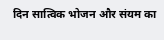दिन सात्विक भोजन और संयम का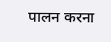पालन करना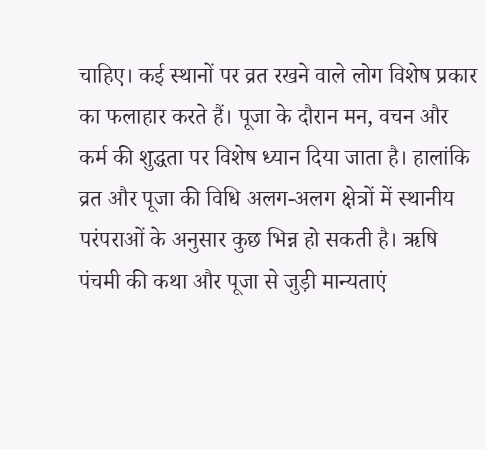चाहिए। कई स्थानों पर व्रत रखने वाले लोग विशेष प्रकार का फलाहार करते हैं। पूजा के दौरान मन, वचन और कर्म की शुद्धता पर विशेष ध्यान दिया जाता है। हालांकि व्रत और पूजा की विधि अलग-अलग क्षेत्रों में स्थानीय परंपराओं के अनुसार कुछ भिन्न हो सकती है। ऋषि पंचमी की कथा और पूजा से जुड़ी मान्यताएं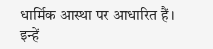धार्मिक आस्था पर आधारित हैं। इन्हें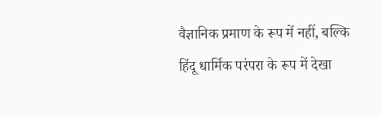वैज्ञानिक प्रमाण के रूप में नहीं, बल्कि हिंदू धार्मिक परंपरा के रूप में देखा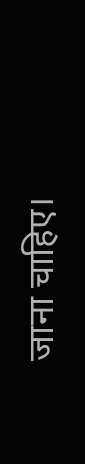जाना चाहिए।